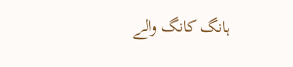ہانگ کانگ والے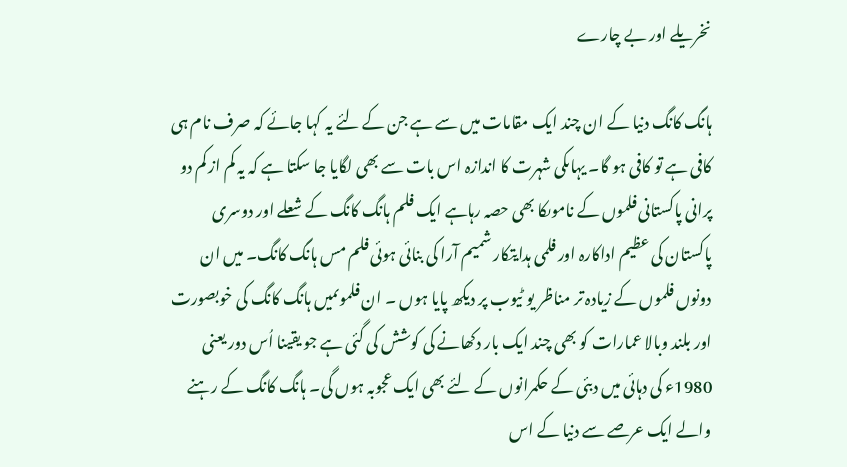نخریلے اور بے چارے

ہانگ کانگ دنیا کے ان چند ایک مقامات میں سے ہے جن کے لئے یہ کہا جائے کہ صرف نام ہی کافی ہے تو کافی ہو گا۔ یہاںکی شہرت کا اندازہ اس بات سے بھی لگایا جا سکتا ہے کہ یہ کم از کم دو پرانی پاکستانی فلموں کے ناموںکا بھی حصہ رہاہے ایک فلم ہانگ کانگ کے شعلے اور دوسری پاکستان کی عظیم اداکارہ اور فلمی ہدایتکار شمیم آرا کی بنائی ہوئی فلم مس ہانگ کانگ۔ میں ان دونوں فلموں کے زیادہ تر مناظر یو ٹیوب پر دیکھ پایا ہوں ۔ ان فلموںمیں ہانگ کانگ کی خوبصورت اور بلند وبالا عمارات کو بھی چند ایک بار دکھانے کی کوشش کی گئی ہے جو یقینا اُس دور یعنی 1980ء کی دہائی میں دبئی کے حکمرانوں کے لئے بھی ایک عجوبہ ہوں گی۔ ہانگ کانگ کے رہنے والے ایک عرصے سے دنیا کے اس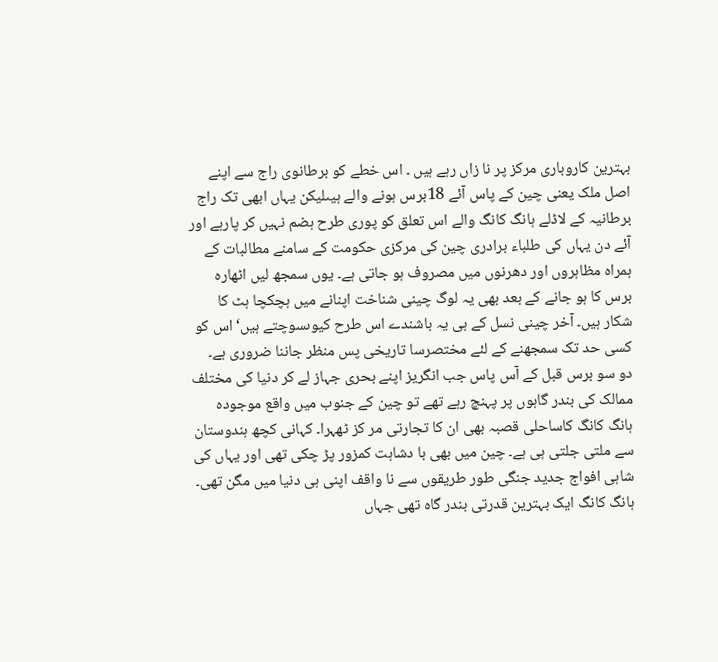بہترین کاروباری مرکز پر نا زاں رہے ہیں ۔ اس خطے کو برطانوی راج سے اپنے اصل ملک یعنی چین کے پاس آئے 18برس ہونے والے ہیںلیکن یہاں ابھی تک راج برطانیہ کے لاڈلے ہانگ کانگ والے اس تعلق کو پوری طرح ہضم نہیں کر پارہے اور آئے دن یہاں کی طلباء برادری چین کی مرکزی حکومت کے سامنے مطالبات کے ہمراہ مظاہروں اور دھرنوں میں مصروف ہو جاتی ہے۔ یوں سمجھ لیں اٹھارہ برس کا ہو جانے کے بعد بھی یہ لوگ چینی شناخت اپنانے میں ہچکچا ہٹ کا شکار ہیں۔ آخر چینی نسل کے ہی یہ باشندے اس طرح کیوںسوچتے ہیں‘ اس کو کسی حد تک سمجھنے کے لئے مختصرسا تاریخی پس منظر جاننا ضروری ہے۔
دو سو برس قبل کے آس پاس جب انگریز اپنے بحری جہاز لے کر دنیا کی مختلف ممالک کی بندر گاہوں پر پہنچ رہے تھے تو چین کے جنوب میں واقع موجودہ ہانگ کانگ کاساحلی قصبہ بھی ان کا تجارتی مر کز ٹھہرا۔ کہانی کچھ ہندوستان سے ملتی جلتی ہی ہے۔ چین میں بھی با دشاہت کمزور پڑ چکی تھی اور یہاں کی شاہی افواج جدید جنگی طور طریقوں سے نا واقف اپنی ہی دنیا میں مگن تھی۔ ہانگ کانگ ایک بہترین قدرتی بندر گاہ تھی جہاں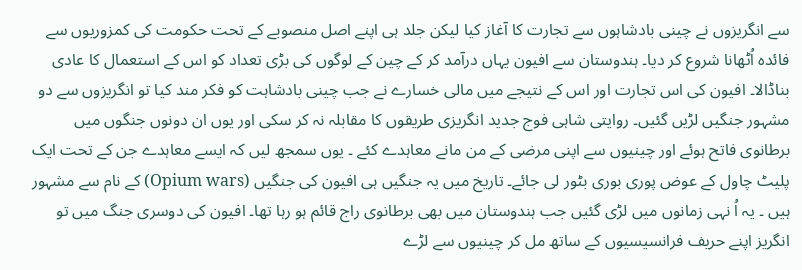سے انگریزوں نے چینی بادشاہوں سے تجارت کا آغاز کیا لیکن جلد ہی اپنے اصل منصوبے کے تحت حکومت کی کمزوریوں سے فائدہ اُٹھانا شروع کر دیا۔ ہندوستان سے افیون یہاں درآمد کر کے چین کے لوگوں کی بڑی تعداد کو اس کے استعمال کا عادی بناڈالا۔ افیون کی اس تجارت اور اس کے نتیجے میں مالی خسارے نے جب چینی بادشاہت کو فکر مند کیا تو انگریزوں سے دو مشہور جنگیں لڑیں گئیں۔ روایتی شاہی فوج جدید انگریزی طریقوں کا مقابلہ نہ کر سکی اور یوں ان دونوں جنگوں میں برطانوی فاتح ہوئے اور چینیوں سے اپنی مرضی کے من مانے معاہدے کئے ۔ یوں سمجھ لیں کہ ایسے معاہدے جن کے تحت ایک پلیٹ چاول کے عوض پوری بوری بٹور لی جائے۔ تاریخ میں یہ جنگیں ہی افیون کی جنگیں (Opium wars) کے نام سے مشہور ہیں ۔ یہ اُ نہی زمانوں میں لڑی گئیں جب ہندوستان میں بھی برطانوی راج قائم ہو رہا تھا۔ افیون کی دوسری جنگ میں تو انگریز اپنے حریف فرانسیسیوں کے ساتھ مل کر چینیوں سے لڑے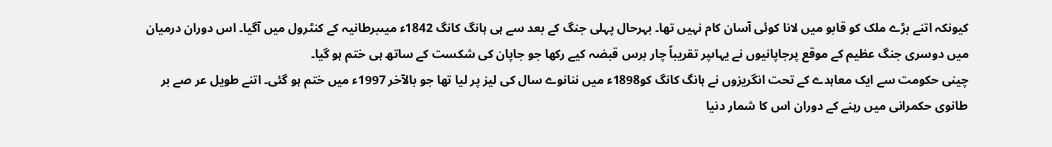کیونکہ اتنے بڑے ملک کو قابو میں لانا کوئی آسان کام نہیں تھا۔ بہرحال پہلی جنگ کے بعد سے ہی ہانگ کانگ 1842ء میںبرطانیہ کے کنٹرول میں آگیا۔ اس دوران درمیان میں دوسری جنگ عظیم کے موقع پرجاپانیوں نے یہاںپر تقریباً چار برس قبضہ کیے رکھا جو جاپان کی شکست کے ساتھ ہی ختم ہو گیا۔
چینی حکومت سے ایک معاہدے کے تحت انگریزوں نے ہانگ کانگ کو1898ء میں ننانوے سال کی لیز پر لیا تھا جو بالآخر 1997ء میں ختم ہو گئی۔ اتنے طویل عر صے بر طانوی حکمرانی میں رہنے کے دوران اس کا شمار دنیا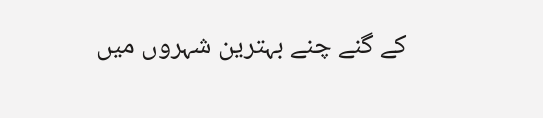کے گنے چنے بہترین شہروں میں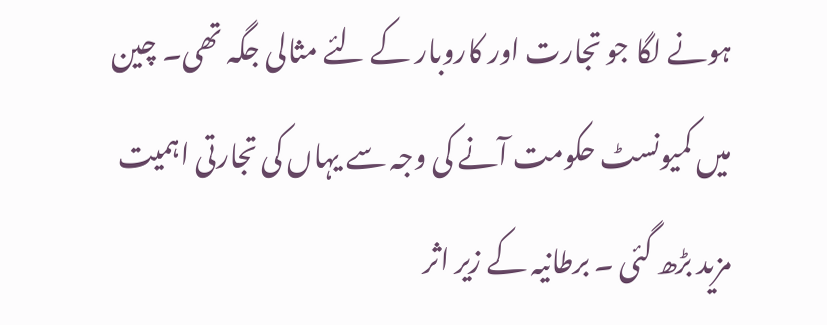ہونے لگا جو تجارت اور کاروبار کے لئے مثالی جگہ تھی۔ چین میں کمیونسٹ حکومت آنے کی وجہ سے یہاں کی تجارتی اہمیت مزید بڑھ گئی ۔ برطانیہ کے زیر اثر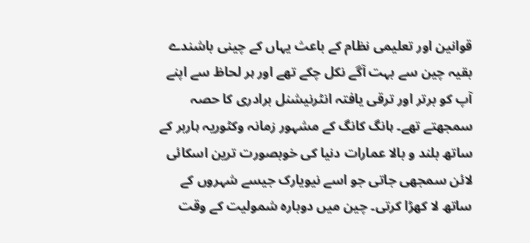قوانین اور تعلیمی نظام کے باعث یہاں کے چینی باشندے بقیہ چین سے بہت آگے نکل چکے تھے اور ہر لحاظ سے اپنے آپ کو برتر اور ترقی یافتہ انٹرنیشنل برادری کا حصہ سمجھتے تھے۔ ہانگ کانگ کے مشہور زمانہ وکٹوریہ ہاربر کے ساتھ بلند و بالا عمارات دنیا کی خوبصورت ترین اسکائی لائن سمجھی جاتی جو اسے نیویارک جیسے شہروں کے ساتھ لا کھڑا کرتی۔ چین میں دوبارہ شمولیت کے وقت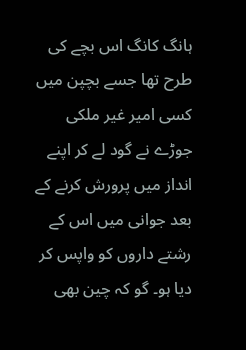ہانگ کانگ اس بچے کی طرح تھا جسے بچپن میں کسی امیر غیر ملکی جوڑے نے گود لے کر اپنے انداز میں پرورش کرنے کے بعد جوانی میں اس کے رشتے داروں کو واپس کر دیا ہو۔ گو کہ چین بھی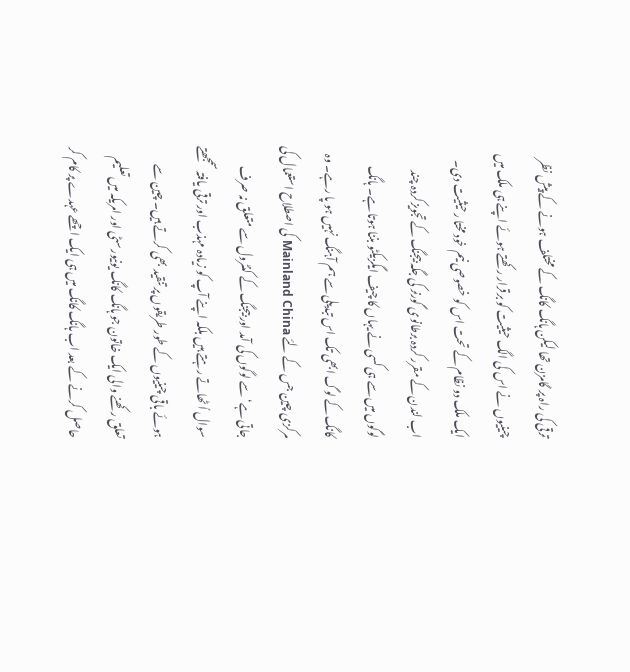ترقی کی راہ پر گامزن تھا لیکن ہانگ کانگ کے مختلف ہونے کے پیش نظر چینیوں نے اس کی الگ حیثیت کو برقرار رکھتے ہوئے اپنے ہی ملک میں ایک ملک دو نظام کے تحت اس کو خصوصی نیم خود مختا رحیثیت دی۔ اب لندن کے مقرر کردہ برطانوی گورنر کی جگہ بیجنگ کے تجویزکردہ چند لوگوں میں سے ہی کسی نے یہاں کا چیف ایگزیکٹو بننا ہوتا ہے۔ ہانگ کانگ کے لوگ ابھی تک اس تبدیلی سے ہم آہنگ نہیں ہو پا رہے۔ وہ مرکزی چین جس کے لئے Mainland China کی اصطلاح استعمال کی جاتی ہے‘ سے لوگوں کی آمد اور بیجنگ کے کنٹرول سے متعلق نہ صرف سوال اُ ٹھاتے رہتے ہیں بلکہ اپنے آپ کو زیادہ مہذب اور ترقی یافتہ سمجھتے ہوئے باقی چینیوں کے طور طریقوں پر تنقید بھی کرتے ہیں۔ چین سے تعلق رکھنے والی ایک خاتون جو ہانگ کانگ یونیورسٹی اور امریکہ میں تعلیم حاصل کرنے کے بعد اب ہانگ کانگ میں ہی ایک اچھے عہدے پر کام کر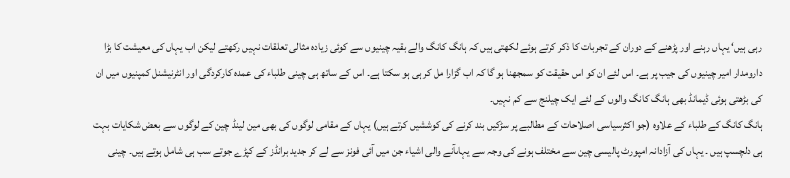رہی ہیں‘ یہاں رہنے اور پڑھنے کے دوران کے تجربات کا ذکر کرتے ہوئے لکھتی ہیں کہ ہانگ کانگ والے بقیہ چینیوں سے کوئی زیادہ مثالی تعلقات نہیں رکھتے لیکن اب یہاں کی معیشت کا بڑا دارومدار امیر چینیوں کی جیب پر ہے۔ اس لئے ان کو اس حقیقت کو سمجھنا ہو گا کہ اب گزارا مل کر ہی ہو سکتا ہے۔ اس کے ساتھ ہی چینی طلباء کی عمدہ کارکردگی اور انٹرنیشنل کمپنیوں میں ان کی بڑھتی ہوئی ڈیمانڈ بھی ہانگ کانگ والوں کے لئے ایک چیلنج سے کم نہیں۔
ہانگ کانگ کے طلباء کے علاوہ (جو اکثرسیاسی اصلاحات کے مطالبے پر سڑکیں بند کرنے کی کوششیں کرتے ہیں) یہاں کے مقامی لوگوں کی بھی مین لینڈ چین کے لوگوں سے بعض شکایات بہت ہی دلچسپ ہیں ۔ یہاں کی آزادانہ امپورٹ پالیسی چین سے مختلف ہونے کی وجہ سے یہاںآنے والی اشیاء جن میں آئی فونز سے لے کر جدید برانڈز کے کپڑے جوتے سب ہی شامل ہوتے ہیں۔ چینی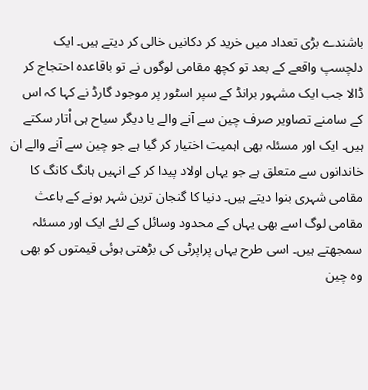باشندے بڑی تعداد میں خرید کر دکانیں خالی کر دیتے ہیں۔ ایک دلچسپ واقعے کے بعد تو کچھ مقامی لوگوں نے تو باقاعدہ احتجاج کر ڈالا جب ایک مشہور برانڈ کے سپر اسٹور پر موجود گارڈ نے کہا کہ اس کے سامنے تصاویر صرف چین سے آنے والے یا دیگر سیاح ہی اْتار سکتے ہیں۔ ایک اور مسئلہ بھی اہمیت اختیار کر گیا ہے جو چین سے آنے والے ان خاندانوں سے متعلق ہے جو یہاں اولاد پیدا کر کے انہیں ہانگ کانگ کا مقامی شہری بنوا دیتے ہیں۔ دنیا کا گنجان ترین شہر ہونے کے باعث مقامی لوگ اسے بھی یہاں کے محدود وسائل کے لئے ایک اور مسئلہ سمجھتے ہیں۔ اسی طرح یہاں پراپرٹی کی بڑھتی ہوئی قیمتوں کو بھی وہ چین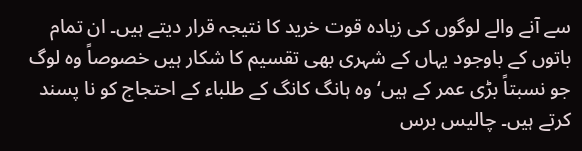سے آنے والے لوگوں کی زیادہ قوت خرید کا نتیجہ قرار دیتے ہیں۔ ان تمام باتوں کے باوجود یہاں کے شہری بھی تقسیم کا شکار ہیں خصوصاً وہ لوگ جو نسبتاً بڑی عمر کے ہیں‘ وہ ہانگ کانگ کے طلباء کے احتجاج کو نا پسند کرتے ہیں۔ چالیس برس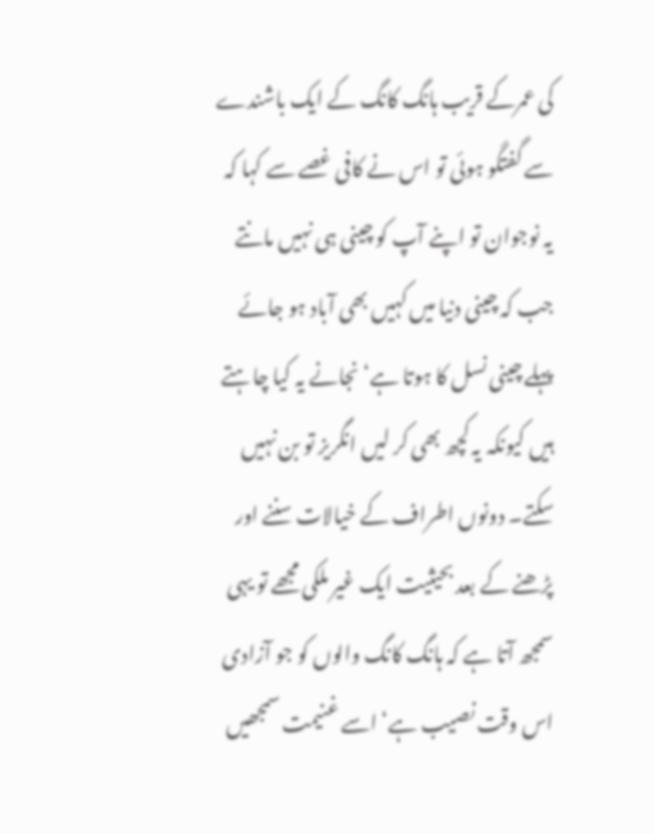کی عمرکے قریب ہانگ کانگ کے ایک باشندے سے گفتگو ہوئی تو اس نے کافی غصے سے کہا کہ یہ نوجوان تو اپنے آپ کو چینی ہی نہیں مانتے جب کہ چینی دنیا میں کہیں بھی آباد ہو جائے پہلے چینی نسل کا ہوتا ہے‘ نجانے یہ کیا چاہتے ہیں کیونکہ یہ کچھ بھی کر لیں انگریز تو بن نہیں سکتے۔ دونوں اطراف کے خیالات سننے اور پڑھنے کے بعد بحیثیت ایک غیر ملکی مجھے تو یہی سمجھ آتا ہے کہ ہانگ کانگ والوں کو جو آزادی اس وقت نصیب ہے‘ اسے غنیمت سمجھیں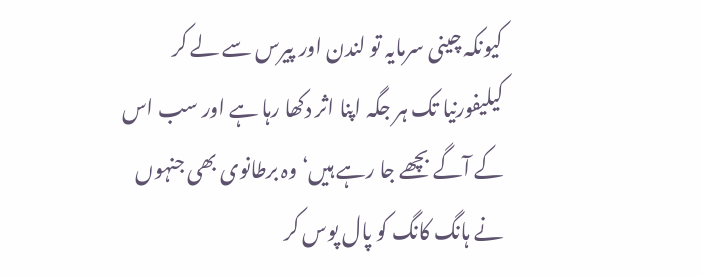کیونکہ چینی سرمایہ تو لندن اور پیرس سے لے کر کیلیفورنیا تک ہر جگہ اپنا اثر دکھا رہا ہے اور سب اس کے آگے بچھے جا رہے ہیں‘ وہ برطانوی بھی جنہوں نے ہانگ کانگ کو پال پوس کر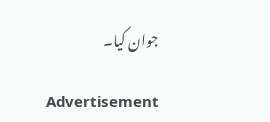جوان کیا۔

Advertisement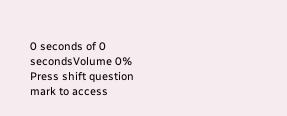0 seconds of 0 secondsVolume 0%
Press shift question mark to access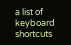a list of keyboard shortcuts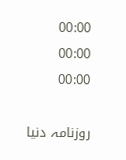00:00
00:00
00:00

روزنامہ دنیا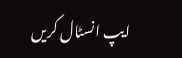ایپ انسٹال کریں